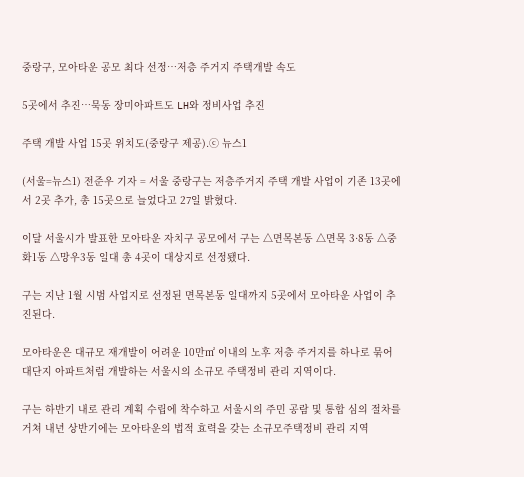중랑구, 모아타운 공모 최다 선정…저층 주거지 주택개발 속도

5곳에서 추진…묵동 장미아파트도 LH와 정비사업 추진

주택 개발 사업 15곳 위치도(중랑구 제공).ⓒ 뉴스1

(서울=뉴스1) 전준우 기자 = 서울 중랑구는 저층주거지 주택 개발 사업이 기존 13곳에서 2곳 추가, 총 15곳으로 늘었다고 27일 밝혔다.

이달 서울시가 발표한 모아타운 자치구 공모에서 구는 △면목본동 △면목 3·8동 △중화1동 △망우3동 일대 총 4곳이 대상지로 선정됐다.

구는 지난 1월 시범 사업지로 선정된 면목본동 일대까지 5곳에서 모아타운 사업이 추진된다.

모아타운은 대규모 재개발이 어려운 10만㎡ 이내의 노후 저층 주거지를 하나로 묶어 대단지 아파트처럼 개발하는 서울시의 소규모 주택정비 관리 지역이다.

구는 하반기 내로 관리 계획 수립에 착수하고 서울시의 주민 공람 및 통합 심의 절차를 거쳐 내년 상반기에는 모아타운의 법적 효력을 갖는 소규모주택정비 관리 지역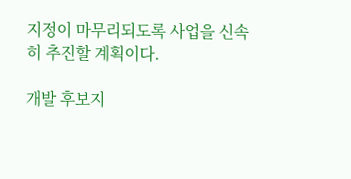지정이 마무리되도록 사업을 신속히 추진할 계획이다.

개발 후보지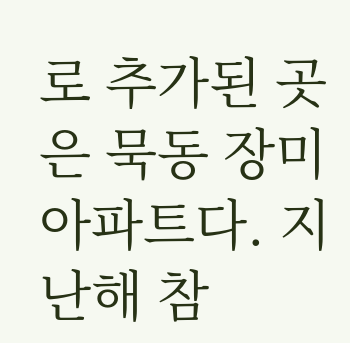로 추가된 곳은 묵동 장미아파트다. 지난해 참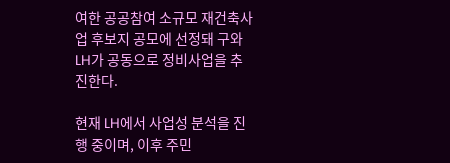여한 공공참여 소규모 재건축사업 후보지 공모에 선정돼 구와 LH가 공동으로 정비사업을 추진한다.

현재 LH에서 사업성 분석을 진행 중이며, 이후 주민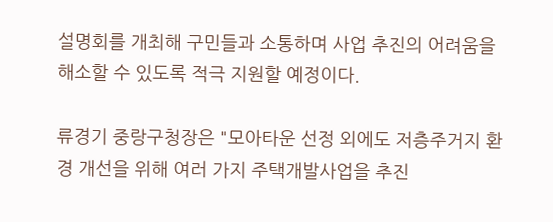설명회를 개최해 구민들과 소통하며 사업 추진의 어려움을 해소할 수 있도록 적극 지원할 예정이다.

류경기 중랑구청장은 "모아타운 선정 외에도 저층주거지 환경 개선을 위해 여러 가지 주택개발사업을 추진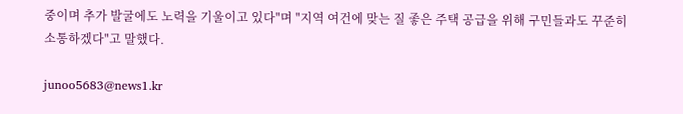중이며 추가 발굴에도 노력을 기울이고 있다"며 "지역 여건에 맞는 질 좋은 주택 공급을 위해 구민들과도 꾸준히 소통하겠다"고 말했다.

junoo5683@news1.kr